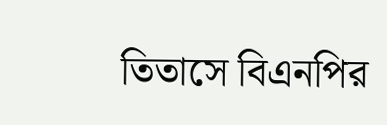তিতাসে বিএনপির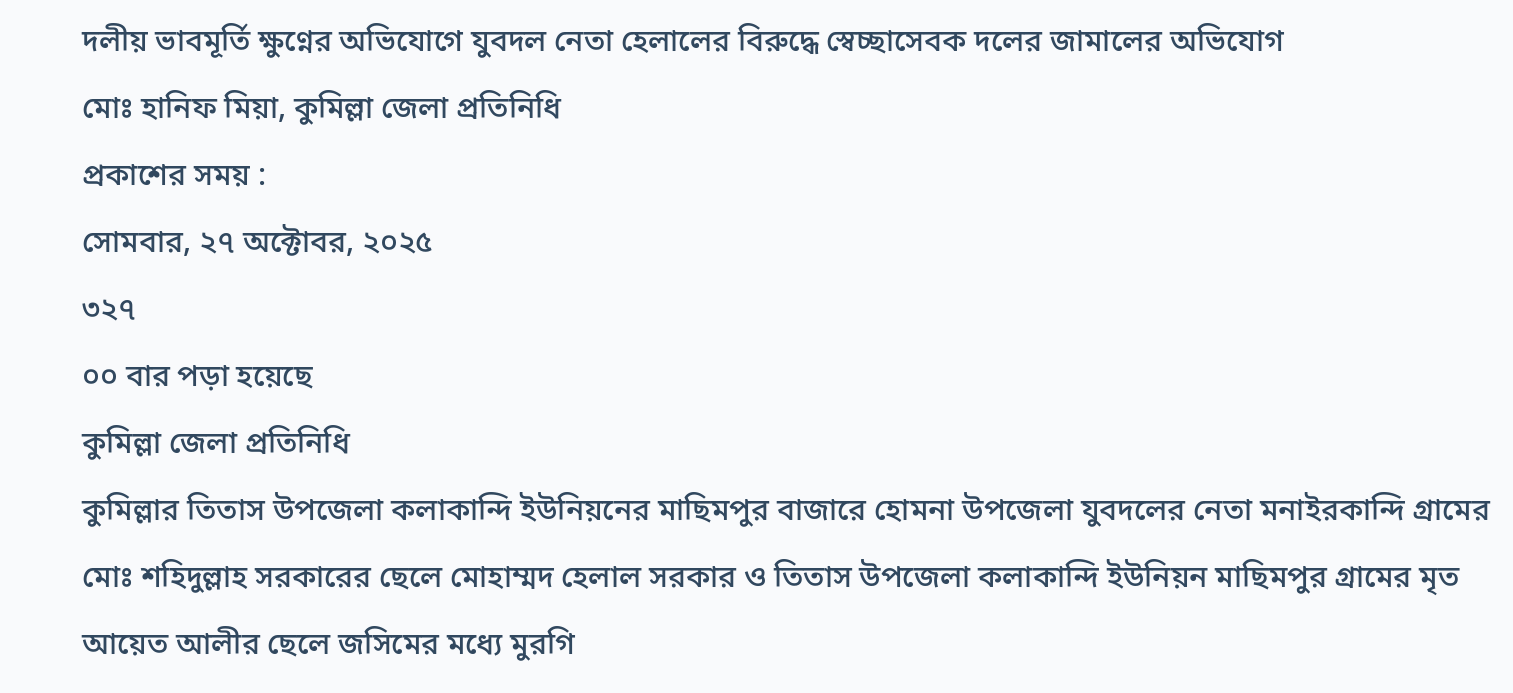দলীয় ভাবমূর্তি ক্ষুণ্নের অভিযোগে যুবদল নেতা হেলালের বিরুদ্ধে স্বেচ্ছাসেবক দলের জামালের অভিযোগ
মোঃ হানিফ মিয়া, কুমিল্লা জেলা প্রতিনিধি
প্রকাশের সময় :
সোমবার, ২৭ অক্টোবর, ২০২৫
৩২৭
০০ বার পড়া হয়েছে
কুমিল্লা জেলা প্রতিনিধি
কুমিল্লার তিতাস উপজেলা কলাকান্দি ইউনিয়নের মাছিমপুর বাজারে হোমনা উপজেলা যুবদলের নেতা মনাইরকান্দি গ্রামের মোঃ শহিদুল্লাহ সরকারের ছেলে মোহাম্মদ হেলাল সরকার ও তিতাস উপজেলা কলাকান্দি ইউনিয়ন মাছিমপুর গ্রামের মৃত আয়েত আলীর ছেলে জসিমের মধ্যে মুরগি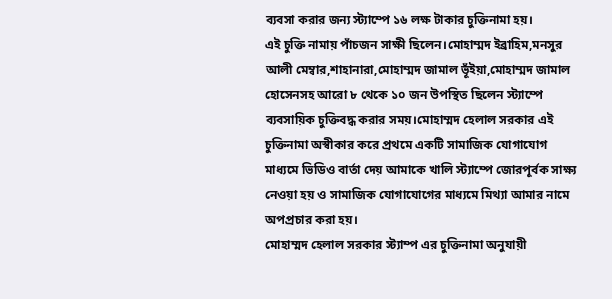ব্যবসা করার জন্য স্ট্যাম্পে ১৬ লক্ষ টাকার চুক্তিনামা হয়।
এই চুক্তি নামায় পাঁচজন সাক্ষী ছিলেন।মোহাম্মদ ইব্রাহিম,মনসুর আলী মেম্বার,শাহানারা,মোহাম্মদ জামাল ভূঁইয়া,মোহাম্মদ জামাল হোসেনসহ আরো ৮ থেকে ১০ জন উপস্থিত ছিলেন স্ট্যাম্পে ব্যবসায়িক চুক্তিবদ্ধ করার সময়।মোহাম্মদ হেলাল সরকার এই চুক্তিনামা অস্বীকার করে প্রথমে একটি সামাজিক যোগাযোগ মাধ্যমে ভিডিও বার্তা দেয় আমাকে খালি স্ট্যাম্পে জোরপূর্বক সাক্ষ্য নেওয়া হয় ও সামাজিক যোগাযোগের মাধ্যমে মিথ্যা আমার নামে অপপ্রচার করা হয়।
মোহাম্মদ হেলাল সরকার স্ট্যাম্প এর চুক্তিনামা অনুযায়ী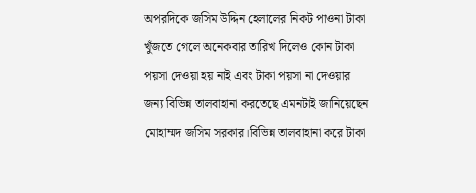অপরদিকে জসিম উদ্দিন হেলালের নিকট পাওনা টাকা খুঁজতে গেলে অনেকবার তারিখ দিলেও কোন টাকা পয়সা দেওয়া হয় নাই এবং টাকা পয়সা না দেওয়ার জন্য বিভিন্ন তালবাহানা করতেছে এমনটাই জানিয়েছেন মোহাম্মদ জসিম সরকার।বিভিন্ন তালবাহানা করে টাকা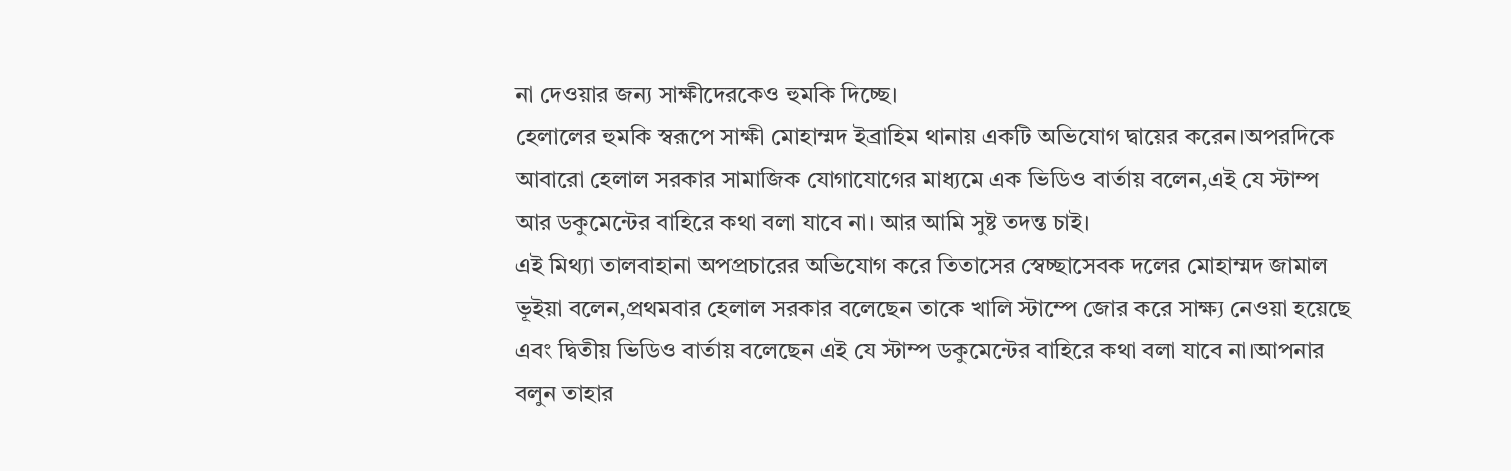না দেওয়ার জন্য সাক্ষীদেরকেও হুমকি দিচ্ছে।
হেলালের হুমকি স্বরূপে সাক্ষী মোহাম্মদ ইব্রাহিম থানায় একটি অভিযোগ দ্বায়ের করেন।অপরদিকে আবারো হেলাল সরকার সামাজিক যোগাযোগের মাধ্যমে এক ভিডিও বার্তায় বলেন,এই যে স্টাম্প আর ডকুমেন্টের বাহিরে কথা বলা যাবে না। আর আমি সুষ্ট তদন্ত চাই।
এই মিথ্যা তালবাহানা অপপ্রচারের অভিযোগ করে তিতাসের স্বেচ্ছাসেবক দলের মোহাম্মদ জামাল ভূইয়া বলেন,প্রথমবার হেলাল সরকার বলেছেন তাকে খালি স্টাম্পে জোর করে সাক্ষ্য নেওয়া হয়েছে এবং দ্বিতীয় ভিডিও বার্তায় বলেছেন এই যে স্টাম্প ডকুমেন্টের বাহিরে কথা বলা যাবে না।আপনার বলুন তাহার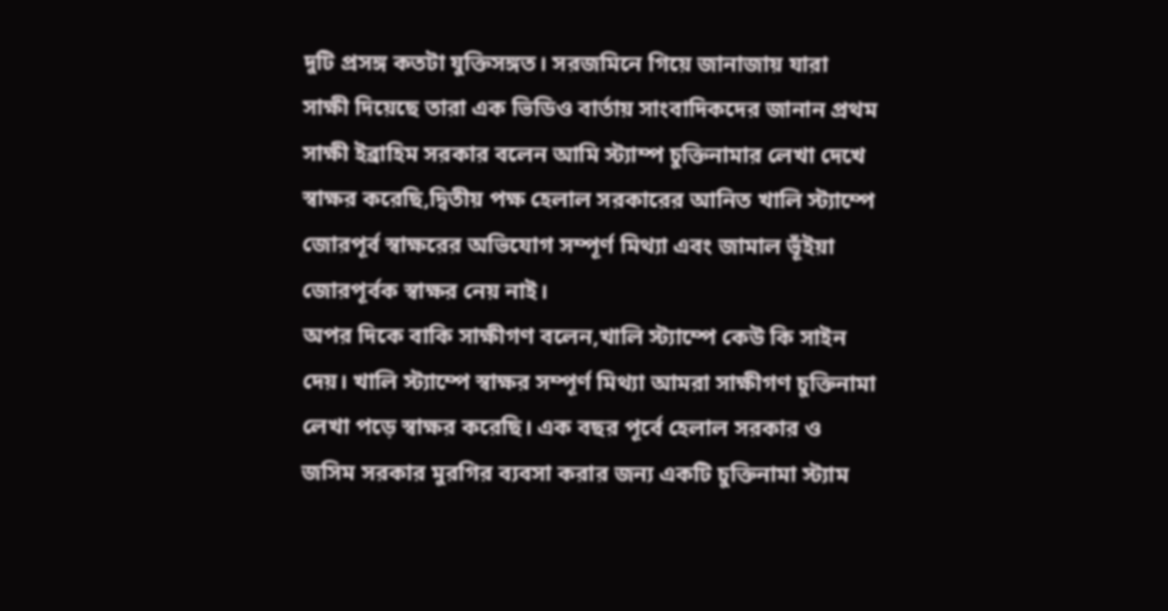দুটি প্রসঙ্গ কতটা যুক্তিসঙ্গত। সরজমিনে গিয়ে জানাজায় যারা সাক্ষী দিয়েছে তারা এক ভিডিও বার্তায় সাংবাদিকদের জানান প্রথম সাক্ষী ইব্রাহিম সরকার বলেন আমি স্ট্যাম্প চুক্তিনামার লেখা দেখে স্বাক্ষর করেছি,দ্বিতীয় পক্ষ হেলাল সরকারের আনিত খালি স্ট্যাম্পে জোরপূর্ব স্বাক্ষরের অভিযোগ সম্পূর্ণ মিথ্যা এবং জামাল ভূঁইয়া জোরপূর্বক স্বাক্ষর নেয় নাই।
অপর দিকে বাকি সাক্ষীগণ বলেন,খালি স্ট্যাম্পে কেউ কি সাইন দেয়। খালি স্ট্যাম্পে স্বাক্ষর সম্পূর্ণ মিথ্যা আমরা সাক্ষীগণ চুক্তিনামা লেখা পড়ে স্বাক্ষর করেছি। এক বছর পূর্বে হেলাল সরকার ও জসিম সরকার মুরগির ব্যবসা করার জন্য একটি চুক্তিনামা স্ট্যাম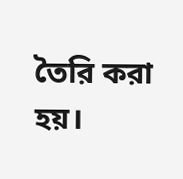তৈরি করা হয়।